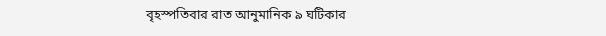বৃহস্পতিবার রাত আনুমানিক ৯ ঘটিকার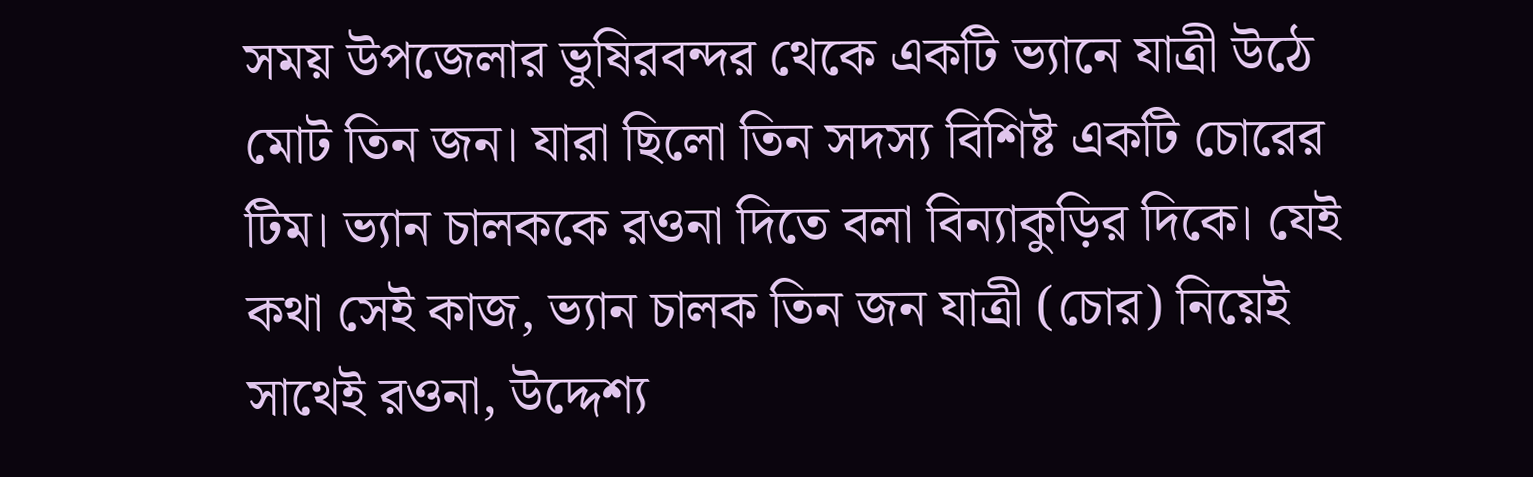সময় উপজেলার ভুষিরবন্দর থেকে একটি ভ্যানে যাত্রী উঠে মোট তিন জন। যারা ছিলো তিন সদস্য বিশিষ্ট একটি চোরের টিম। ভ্যান চালককে রওনা দিতে বলা বিন্যাকুড়ির দিকে। যেই কথা সেই কাজ, ভ্যান চালক তিন জন যাত্রী (চোর) নিয়েই সাথেই রওনা, উদ্দেশ্য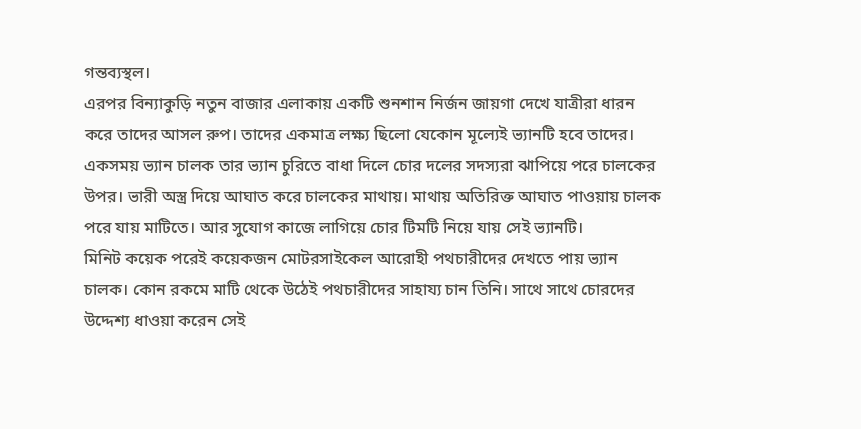গন্তব্যস্থল।
এরপর বিন্যাকুড়ি নতুন বাজার এলাকায় একটি শুনশান নির্জন জায়গা দেখে যাত্রীরা ধারন করে তাদের আসল রুপ। তাদের একমাত্র লক্ষ্য ছিলো যেকোন মূল্যেই ভ্যানটি হবে তাদের। একসময় ভ্যান চালক তার ভ্যান চুরিতে বাধা দিলে চোর দলের সদস্যরা ঝাপিয়ে পরে চালকের উপর। ভারী অস্ত্র দিয়ে আঘাত করে চালকের মাথায়। মাথায় অতিরিক্ত আঘাত পাওয়ায় চালক পরে যায় মাটিতে। আর সুযোগ কাজে লাগিয়ে চোর টিমটি নিয়ে যায় সেই ভ্যানটি।
মিনিট কয়েক পরেই কয়েকজন মোটরসাইকেল আরোহী পথচারীদের দেখতে পায় ভ্যান চালক। কোন রকমে মাটি থেকে উঠেই পথচারীদের সাহায্য চান তিনি। সাথে সাথে চোরদের উদ্দেশ্য ধাওয়া করেন সেই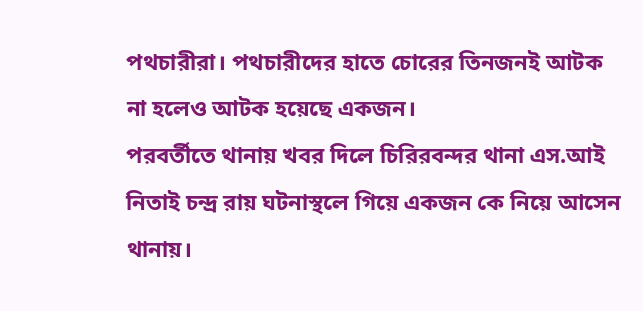পথচারীরা। পথচারীদের হাতে চোরের তিনজনই আটক না হলেও আটক হয়েছে একজন।
পরবর্তীতে থানায় খবর দিলে চিরিরবন্দর থানা এস.আই নিতাই চন্দ্র রায় ঘটনাস্থলে গিয়ে একজন কে নিয়ে আসেন থানায়।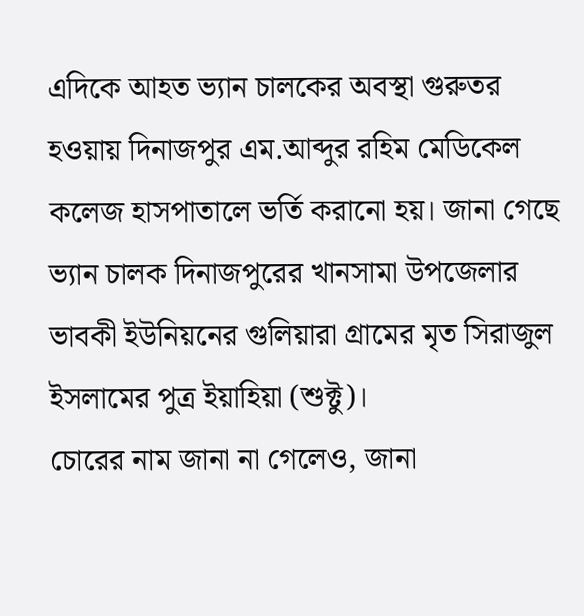এদিকে আহত ভ্যান চালকের অবস্থা গুরুতর হওয়ায় দিনাজপুর এম.আব্দুর রহিম মেডিকেল কলেজ হাসপাতালে ভর্তি করানো হয়। জানা গেছে ভ্যান চালক দিনাজপুরের খানসামা উপজেলার ভাবকী ইউনিয়নের গুলিয়ারা গ্রামের মৃত সিরাজুল ইসলামের পুত্র ইয়াহিয়া (শুক্টু)।
চোরের নাম জানা না গেলেও, জানা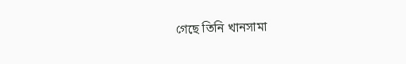গেছে তিনি খানসামা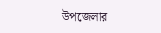উপজেলার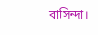বাসিন্দা।